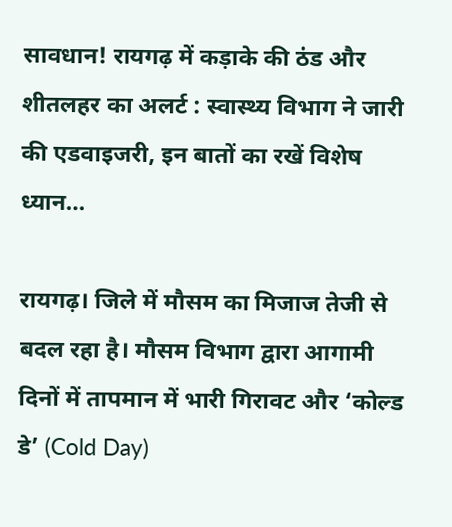सावधान! रायगढ़ में कड़ाके की ठंड और शीतलहर का अलर्ट : स्वास्थ्य विभाग ने जारी की एडवाइजरी, इन बातों का रखें विशेष ध्यान…

रायगढ़। जिले में मौसम का मिजाज तेजी से बदल रहा है। मौसम विभाग द्वारा आगामी दिनों में तापमान में भारी गिरावट और ‘कोल्ड डे’ (Cold Day)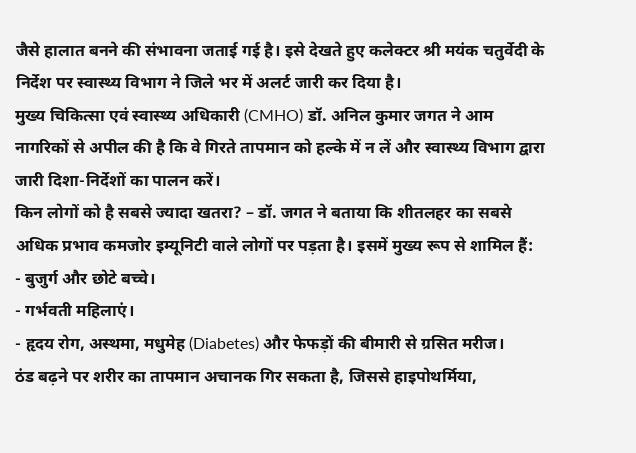जैसे हालात बनने की संभावना जताई गई है। इसे देखते हुए कलेक्टर श्री मयंक चतुर्वेदी के निर्देश पर स्वास्थ्य विभाग ने जिले भर में अलर्ट जारी कर दिया है।
मुख्य चिकित्सा एवं स्वास्थ्य अधिकारी (CMHO) डॉ. अनिल कुमार जगत ने आम नागरिकों से अपील की है कि वे गिरते तापमान को हल्के में न लें और स्वास्थ्य विभाग द्वारा जारी दिशा-निर्देशों का पालन करें।
किन लोगों को है सबसे ज्यादा खतरा? – डॉ. जगत ने बताया कि शीतलहर का सबसे अधिक प्रभाव कमजोर इम्यूनिटी वाले लोगों पर पड़ता है। इसमें मुख्य रूप से शामिल हैं:
- बुजुर्ग और छोटे बच्चे।
- गर्भवती महिलाएं।
- हृदय रोग, अस्थमा, मधुमेह (Diabetes) और फेफड़ों की बीमारी से ग्रसित मरीज।
ठंड बढ़ने पर शरीर का तापमान अचानक गिर सकता है, जिससे हाइपोथर्मिया,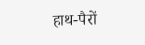हाथ-पैरों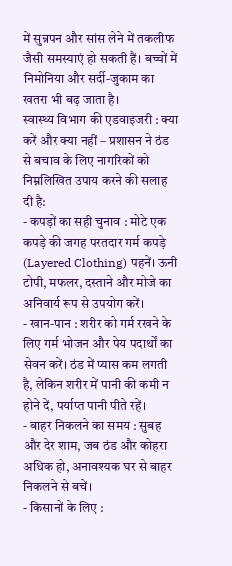में सुन्नपन और सांस लेने में तकलीफ जैसी समस्याएं हो सकती हैं। बच्चों में निमोनिया और सर्दी-जुकाम का खतरा भी बढ़ जाता है।
स्वास्थ्य विभाग की एडवाइजरी : क्या करें और क्या नहीं – प्रशासन ने ठंड से बचाव के लिए नागरिकों को निम्नलिखित उपाय करने की सलाह दी है:
- कपड़ों का सही चुनाव : मोटे एक कपड़े की जगह परतदार गर्म कपड़े (Layered Clothing) पहनें। ऊनी टोपी, मफलर, दस्ताने और मोजे का अनिवार्य रूप से उपयोग करें।
- खान-पान : शरीर को गर्म रखने के लिए गर्म भोजन और पेय पदार्थों का सेवन करें। ठंड में प्यास कम लगती है, लेकिन शरीर में पानी की कमी न होने दें, पर्याप्त पानी पीते रहें।
- बाहर निकलने का समय : सुबह और देर शाम, जब ठंड और कोहरा अधिक हो, अनावश्यक घर से बाहर निकलने से बचें।
- किसानों के लिए :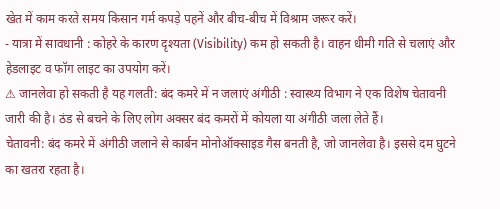खेत में काम करते समय किसान गर्म कपड़े पहनें और बीच-बीच में विश्राम जरूर करें।
- यात्रा में सावधानी : कोहरे के कारण दृश्यता (Visibility) कम हो सकती है। वाहन धीमी गति से चलाएं और हेडलाइट व फॉग लाइट का उपयोग करें।
⚠ जानलेवा हो सकती है यह गलती: बंद कमरे में न जलाएं अंगीठी : स्वास्थ्य विभाग ने एक विशेष चेतावनी जारी की है। ठंड से बचने के लिए लोग अक्सर बंद कमरों में कोयला या अंगीठी जला लेते हैं।
चेतावनी: बंद कमरे में अंगीठी जलाने से कार्बन मोनोऑक्साइड गैस बनती है, जो जानलेवा है। इससे दम घुटने का खतरा रहता है।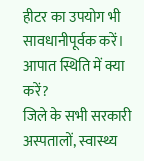हीटर का उपयोग भी सावधानीपूर्वक करें।
आपात स्थिति में क्या करें?
जिले के सभी सरकारी अस्पतालों, स्वास्थ्य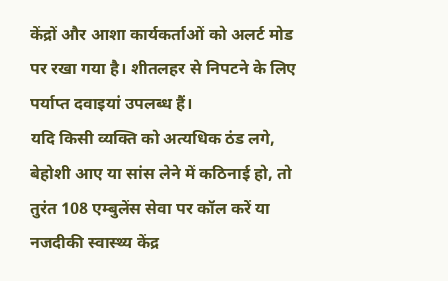केंद्रों और आशा कार्यकर्ताओं को अलर्ट मोड पर रखा गया है। शीतलहर से निपटने के लिए पर्याप्त दवाइयां उपलब्ध हैं।
यदि किसी व्यक्ति को अत्यधिक ठंड लगे, बेहोशी आए या सांस लेने में कठिनाई हो, तो तुरंत 108 एम्बुलेंस सेवा पर कॉल करें या नजदीकी स्वास्थ्य केंद्र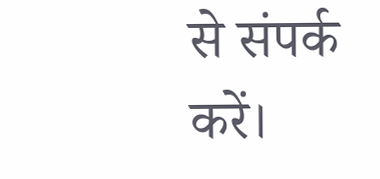से संपर्क करें।